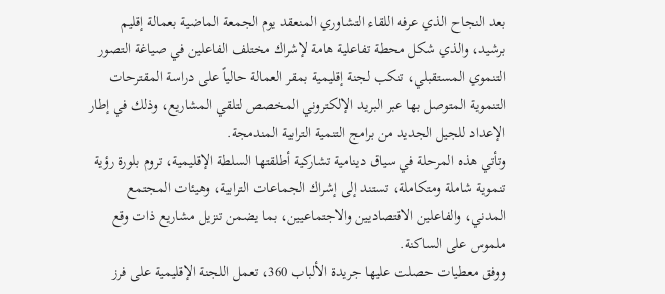بعد النجاح الذي عرفه اللقاء التشاوري المنعقد يوم الجمعة الماضية بعمالة إقليم برشيد، والذي شكل محطة تفاعلية هامة لإشراك مختلف الفاعلين في صياغة التصور التنموي المستقبلي، تنكب لجنة إقليمية بمقر العمالة حالياً على دراسة المقترحات التنموية المتوصل بها عبر البريد الإلكتروني المخصص لتلقي المشاريع، وذلك في إطار الإعداد للجيل الجديد من برامج التنمية الترابية المندمجة.
وتأتي هذه المرحلة في سياق دينامية تشاركية أطلقتها السلطة الإقليمية، تروم بلورة رؤية تنموية شاملة ومتكاملة، تستند إلى إشراك الجماعات الترابية، وهيئات المجتمع المدني، والفاعلين الاقتصاديين والاجتماعيين، بما يضمن تنزيل مشاريع ذات وقع ملموس على الساكنة.
ووفق معطيات حصلت عليها جريدة الألباب 360، تعمل اللجنة الإقليمية على فرز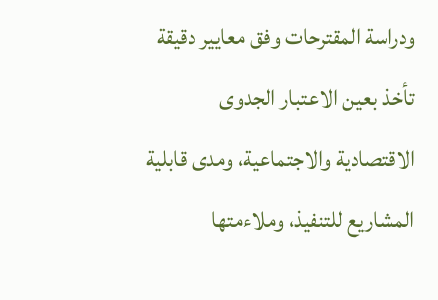ودراسة المقترحات وفق معايير دقيقة تأخذ بعين الاعتبار الجدوى الاقتصادية والاجتماعية، ومدى قابلية المشاريع للتنفيذ، وملاءمتها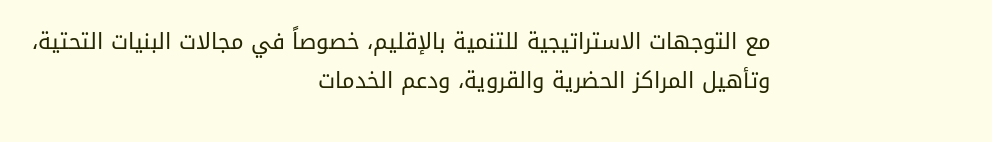مع التوجهات الاستراتيجية للتنمية بالإقليم، خصوصاً في مجالات البنيات التحتية، وتأهيل المراكز الحضرية والقروية، ودعم الخدمات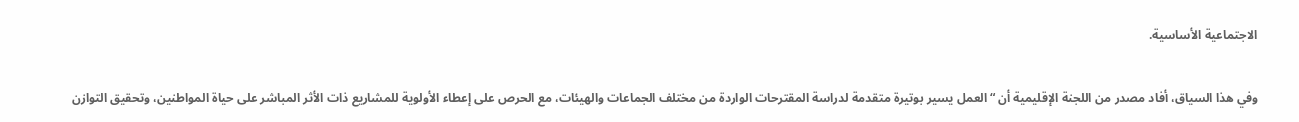الاجتماعية الأساسية.

وفي هذا السياق، أفاد مصدر من اللجنة الإقليمية أن “العمل يسير بوتيرة متقدمة لدراسة المقترحات الواردة من مختلف الجماعات والهيئات، مع الحرص على إعطاء الأولوية للمشاريع ذات الأثر المباشر على حياة المواطنين، وتحقيق التوازن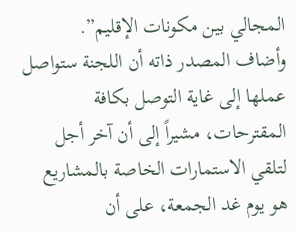المجالي بين مكونات الإقليم”.
وأضاف المصدر ذاته أن اللجنة ستواصل عملها إلى غاية التوصل بكافة المقترحات، مشيراً إلى أن آخر أجل لتلقي الاستمارات الخاصة بالمشاريع هو يوم غد الجمعة، على أن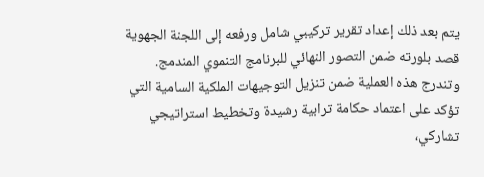يتم بعد ذلك إعداد تقرير تركيبي شامل ورفعه إلى اللجنة الجهوية قصد بلورته ضمن التصور النهائي للبرنامج التنموي المندمج.
وتندرج هذه العملية ضمن تنزيل التوجيهات الملكية السامية التي تؤكد على اعتماد حكامة ترابية رشيدة وتخطيط استراتيجي تشاركي،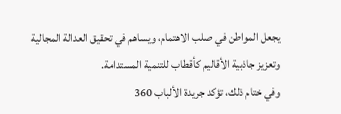يجعل المواطن في صلب الاهتمام، ويساهم في تحقيق العدالة المجالية وتعزيز جاذبية الأقاليم كأقطاب للتنمية المستدامة.
وفي ختام ذلك، تؤكد جريدة الألباب 360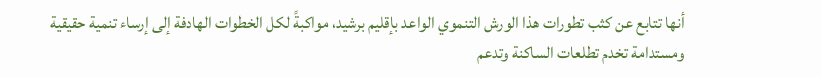أنها تتابع عن كثب تطورات هذا الورش التنموي الواعد بإقليم برشيد، مواكبةً لكل الخطوات الهادفة إلى إرساء تنمية حقيقية ومستدامة تخدم تطلعات الساكنة وتدعم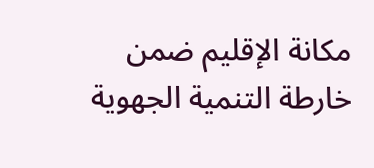مكانة الإقليم ضمن خارطة التنمية الجهوية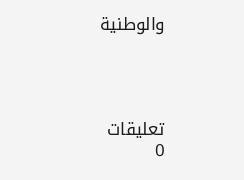والوطنية




تعليقات
0